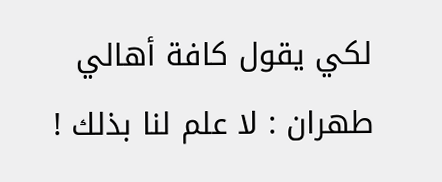لكي يقول كافة أهالي طهران : لا علم لنا بذلك !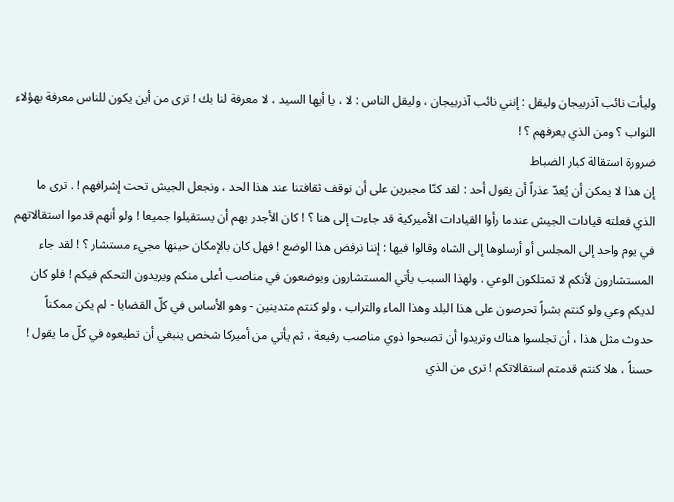وليأت نائب آذربيجان وليقل : إنني نائب آذربيجان ، وليقل الناس : لا ، يا أيها السيد ، لا معرفة لنا بك ! ترى من أين يكون للناس معرفة بهؤلاء النواب ؟ ومن الذي يعرفهم ؟ !
ضرورة استقالة كبار الضباط
إن هذا لا يمكن أن يُعدّ عذراً أن يقول أحد : لقد كنّا مجبرين على أن نوقف ثقافتنا عند هذا الحد ، ونجعل الجيش تحت إشرافهم ! . ترى ما الذي فعلته قيادات الجيش عندما رأوا القيادات الأميركية قد جاءت إلى هنا ؟ ! كان الأجدر بهم أن يستقيلوا جميعا ! ولو أنهم قدموا استقالاتهم في يوم واحد إلى المجلس أو أرسلوها إلى الشاه وقالوا فيها : إننا نرفض هذا الوضع ! فهل كان بالإمكان حينها مجيء مستشار ؟ ! لقد جاء المستشارون لأنكم لا تمتلكون الوعي . ولهذا السبب يأتي المستشارون ويوضعون في مناصب أعلى منكم ويريدون التحكم فيكم ! فلو كان لديكم وعي ولو كنتم بشراً تحرصون على هذا البلد وهذا الماء والتراب ، ولو كنتم متدينين - وهو الأساس في كلّ القضايا - لم يكن ممكناً حدوث مثل هذا ، أن تجلسوا هناك وتريدوا أن تصبحوا ذوي مناصب رفيعة ، ثم يأتي من أميركا شخص ينبغي أن تطيعوه في كلّ ما يقول ! حسناً ، هلا كنتم قدمتم استقالاتكم ! ترى من الذي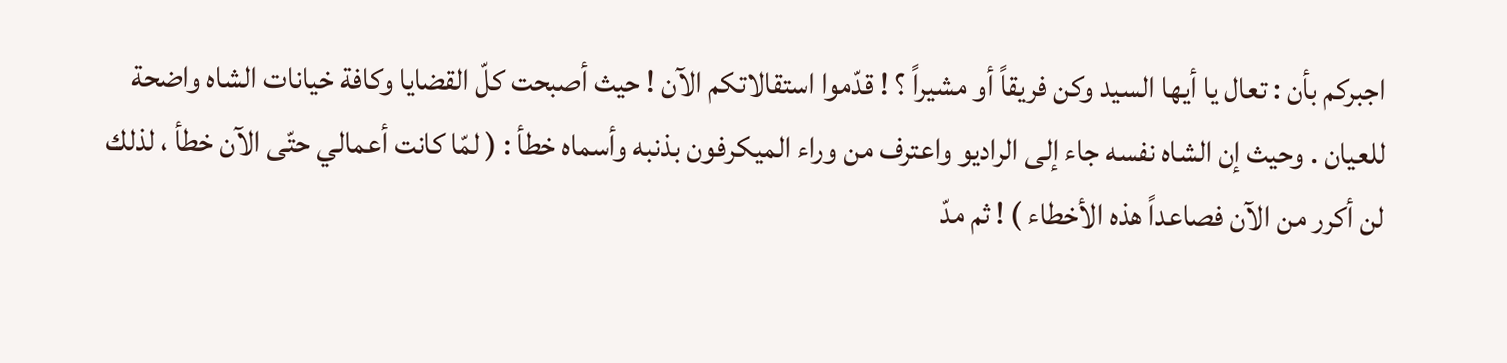اجبركم بأن : تعال يا أيها السيد وكن فريقاً أو مشيراً ؟ ! قدّموا استقالاتكم الآن ! حيث أصبحت كلّ القضايا وكافة خيانات الشاه واضحة للعيان . وحيث إن الشاه نفسه جاء إلى الراديو واعترف من وراء الميكرفون بذنبه وأسماه خطأ : ( لمّا كانت أعمالي حتّى الآن خطأ ، لذلك لن أكرر من الآن فصاعداً هذه الأخطاء ) ! ثم مدّ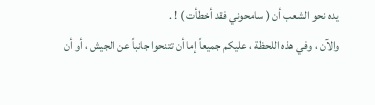يده نحو الشعب أن ( سامحوني فقد أخطأت ) ! .
والآن ، وفي هذه اللحظة ، عليكم جميعاً إما أن تتنحوا جانباً عن الجيش ، أو أن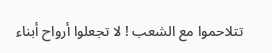تتلاحموا مع الشعب ! لا تجعلوا أرواح أبناء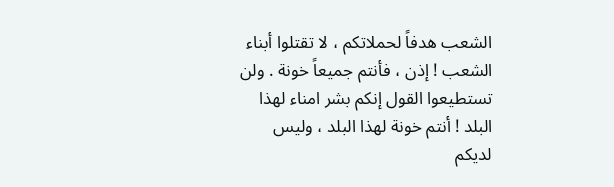الشعب هدفاً لحملاتكم ، لا تقتلوا أبناء الشعب ! إذن ، فأنتم جميعاً خونة . ولن تستطيعوا القول إنكم بشر امناء لهذا البلد ! أنتم خونة لهذا البلد ، وليس لديكم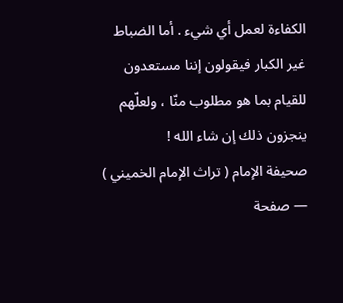الكفاءة لعمل أي شيء . أما الضباط غير الكبار فيقولون إننا مستعدون للقيام بما هو مطلوب منّا ، ولعلّهم ينجزون ذلك إن شاء الله !
صحيفة الإمام ( تراث الإمام الخميني ) — صفحة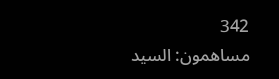342
مساهمون: السيد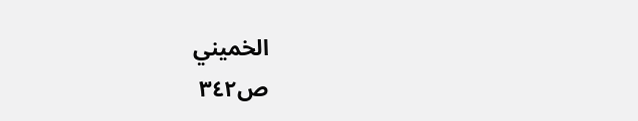الخميني
ص٣٤٢